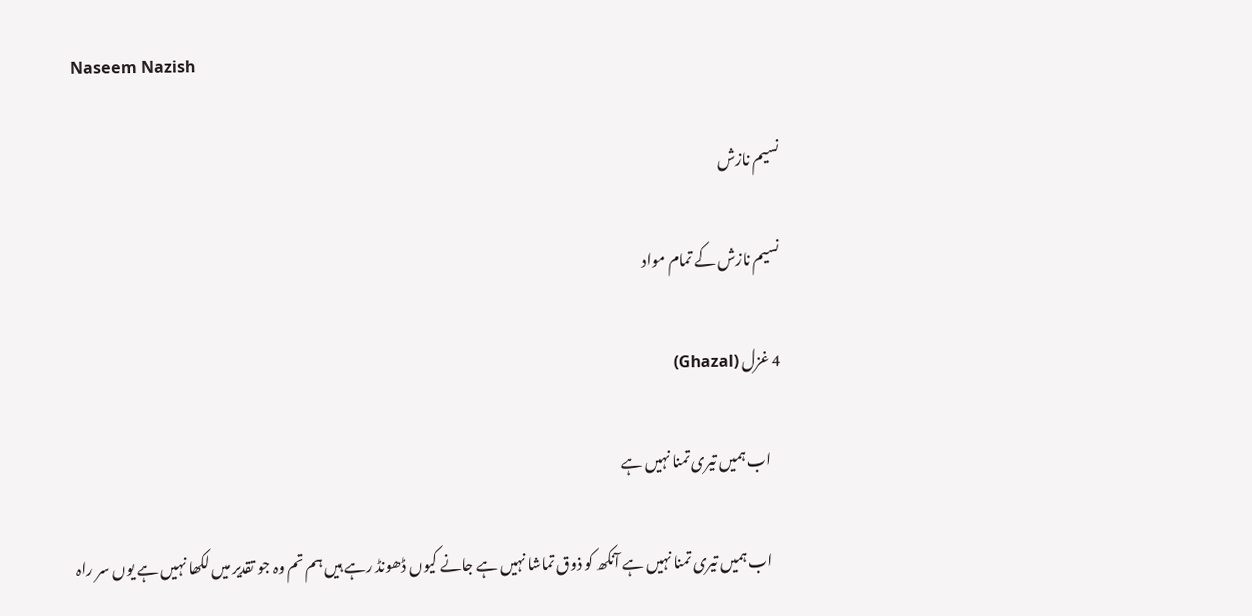Naseem Nazish

نسیم نازش

نسیم نازش کے تمام مواد

4 غزل (Ghazal)

    اب ہمیں تیری تمنا نہیں ہے

    اب ہمیں تیری تمنا نہیں ہے آنکھ کو ذوق تماشا نہیں ہے جانے کیوں ڈھونڈ رہے ہیں ہم تم وہ جو تقدیر میں لکھا نہیں ہے یوں سر راہ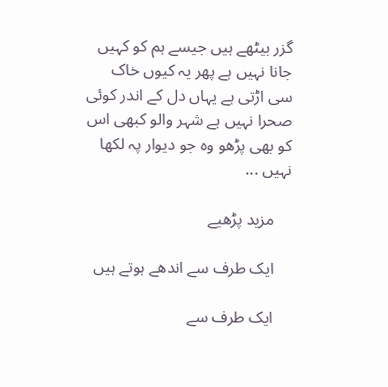گزر بیٹھے ہیں جیسے ہم کو کہیں جانا نہیں ہے پھر یہ کیوں خاک سی اڑتی ہے یہاں دل کے اندر کوئی صحرا نہیں ہے شہر والو کبھی اس کو بھی پڑھو وہ جو دیوار پہ لکھا نہیں ...

    مزید پڑھیے

    ایک طرف سے اندھے ہوتے ہیں

    ایک طرف سے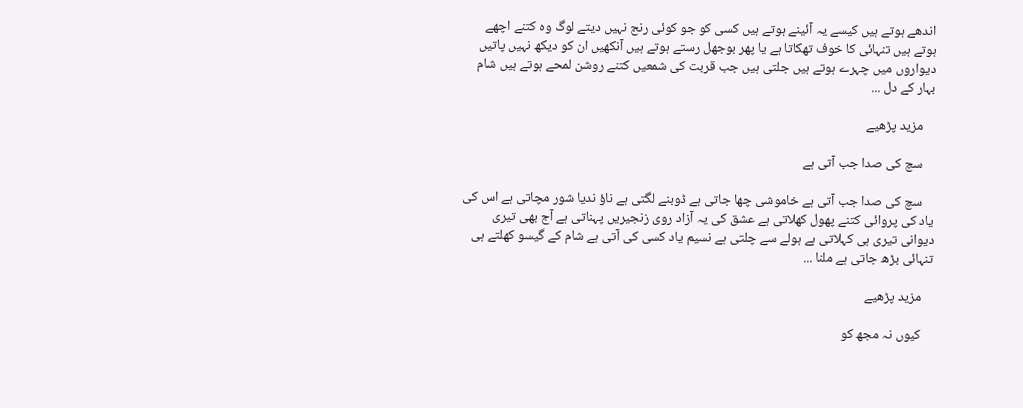اندھے ہوتے ہیں کیسے یہ آئینے ہوتے ہیں کسی کو جو کوئی رنج نہیں دیتے لوگ وہ کتنے اچھے ہوتے ہیں تنہائی کا خوف تھکاتا ہے یا پھر بوجھل رستے ہوتے ہیں آنکھیں ان کو دیکھ نہیں پاتیں دیواروں میں چہرے ہوتے ہیں جلتی ہیں جب قربت کی شمعیں کتنے روشن لمحے ہوتے ہیں شام بہار کے دل ...

    مزید پڑھیے

    سچ کی صدا جب آتی ہے

    سچ کی صدا جب آتی ہے خاموشی چھا جاتی ہے ڈوبنے لگتی ہے ناؤ ندیا شور مچاتی ہے اس کی یاد کی پروائی کتنے پھول کھلاتی ہے عشق کی یہ آزاد روی زنجیریں پہناتی ہے آج بھی تیری دیوانی تیری ہی کہلاتی ہے ہولے سے چلتی ہے نسیم یاد کسی کی آتی ہے شام کے گیسو کھلتے ہی تنہائی بڑھ جاتی ہے ملنا ...

    مزید پڑھیے

    کیوں نہ مجھ کو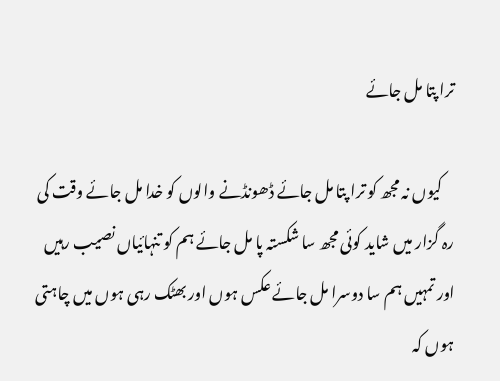ترا پتا مل جائے

    کیوں نہ مجھ کو ترا پتا مل جائے ڈھونڈنے والوں کو خدا مل جائے وقت کی رہ گزار میں شاید کوئی مجھ سا شکستہ پا مل جائے ہم کو تنہائیاں نصیب رہیں اور تمہیں ہم سا دوسرا مل جائے عکس ہوں اور بھٹک رہی ہوں میں چاہتی ہوں کہ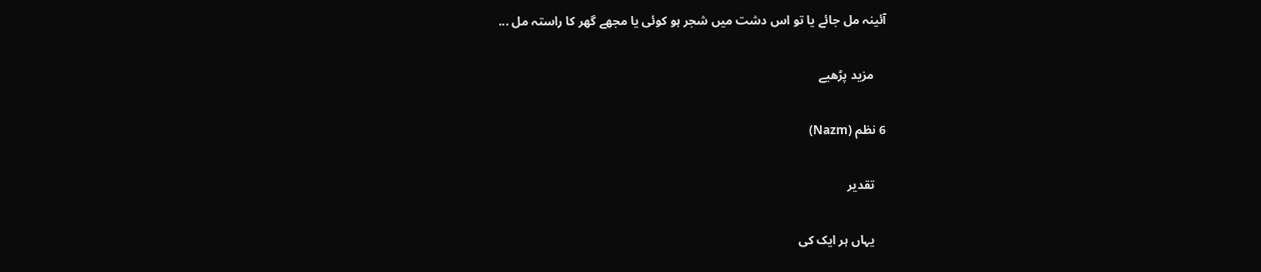آئینہ مل جائے یا تو اس دشت میں شجر ہو کوئی یا مجھے گھر کا راستہ مل ...

    مزید پڑھیے

6 نظم (Nazm)

    تقدیر

    یہاں ہر ایک کی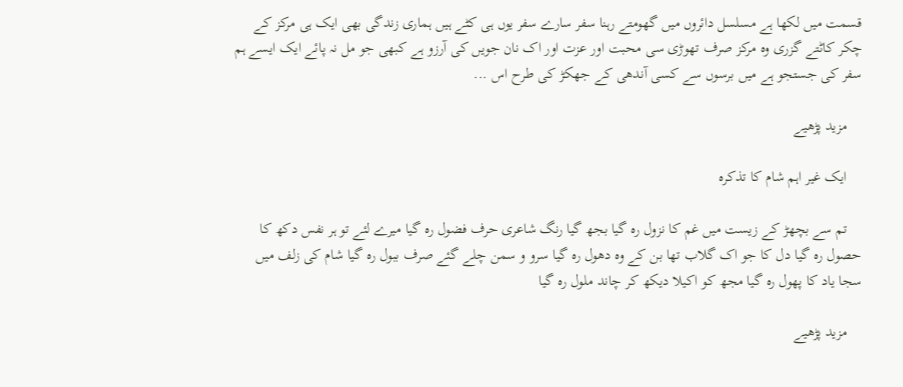قسمت میں لکھا ہے مسلسل دائروں میں گھومتے رہنا سفر سارے سفر یوں ہی کٹے ہیں ہماری زندگی بھی ایک ہی مرکز کے چکر کاٹتے گزری وہ مرکز صرف تھوڑی سی محبت اور عزت اور اک نان جویں کی آرزو ہے کبھی جو مل نہ پائے ایک ایسے ہم سفر کی جستجو ہے میں برسوں سے کسی آندھی کے جھکڑ کی طرح اس ...

    مزید پڑھیے

    ایک غیر اہم شام کا تذکرہ

    تم سے بچھڑ کے زیست میں غم کا نزول رہ گیا بجھ گیا رنگ شاعری حرف فضول رہ گیا میرے لئے تو ہر نفس دکھ کا حصول رہ گیا دل کا جو اک گلاب تھا بن کے وہ دھول رہ گیا سرو و سمن چلے گئے صرف ببول رہ گیا شام کی زلف میں سجا یاد کا پھول رہ گیا مجھ کو اکیلا دیکھ کر چاند ملول رہ گیا

    مزید پڑھیے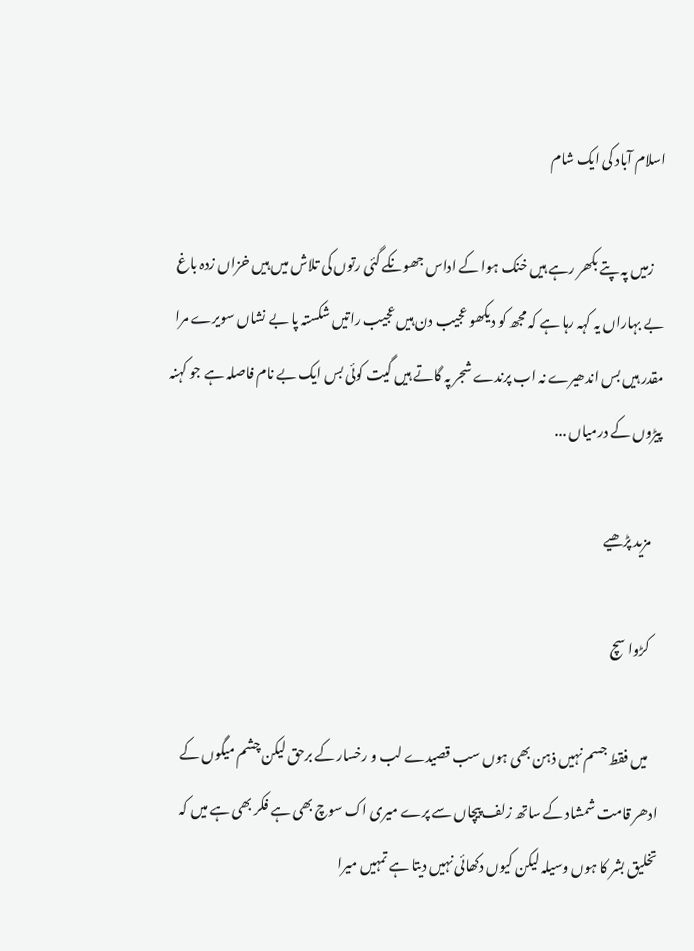اسلام آباد کی ایک شام

    زمیں پہ پتے بکھر رہے ہیں خنک ہوا کے اداس جھونکے گئی رتوں کی تلاش میں ہیں خزاں زدہ باغ بے بہاراں یہ کہہ رہا ہے کہ مجھ کو دیکھو عجیب دن ہیں عجیب راتیں شکستہ پا بے نشاں سویرے مرا مقدر ہیں بس اندھیرے نہ اب پرندے شجر پہ گاتے ہیں گیت کوئی بس ایک بے نام فاصلہ ہے جو کہنہ پیڑوں کے درمیاں ...

    مزید پڑھیے

    کڑوا سچ

    میں فقط جسم نہیں ذہن بھی ہوں سب قصیدے لب و رخسار کے برحق لیکن چشم میگوں کے ادھر قامت شمشاد کے ساتھ زلف پیچاں سے پرے میری اک سوچ بھی ہے فکر بھی ہے میں کہ تخلیق بشر کا ہوں وسیلہ لیکن کیوں دکھائی نہیں دیتا ہے تمہیں میرا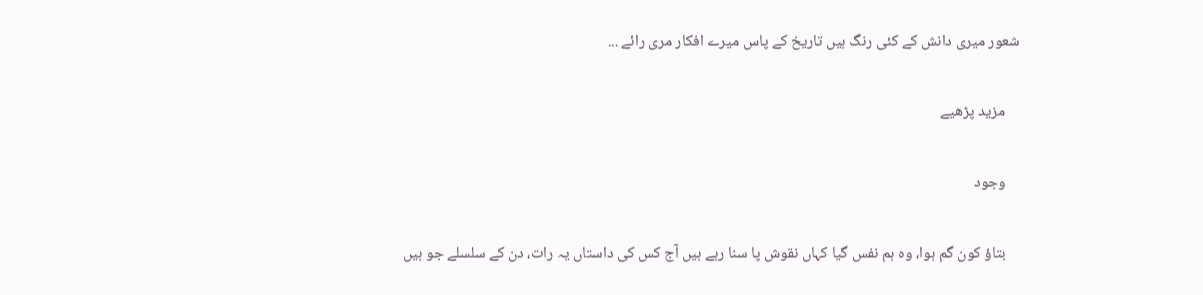شعور میری دانش کے کئی رنگ ہیں تاریخ کے پاس میرے افکار مری رائے ...

    مزید پڑھیے

    وجود

    بتاؤ کون گم ہوا، وہ ہم نفس گیا کہاں نقوش پا سنا رہے ہیں آج کس کی داستاں یہ رات، دن کے سلسلے جو ہیں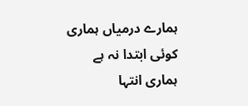ہمارے درمیاں ہماری کوئی ابتدا نہ ہے ہماری انتہا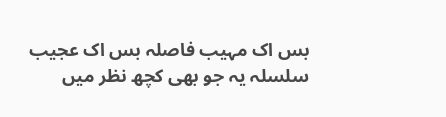بس اک مہیب فاصلہ بس اک عجیب سلسلہ یہ جو بھی کچھ نظر میں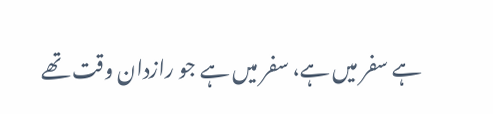ہے سفر میں ہے، سفر میں ہے جو رازدان وقت تھے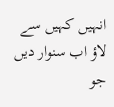انہیں کہیں سے لاؤ اب سنوار دیں جو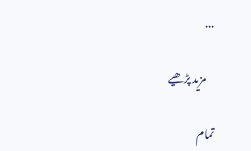...

    مزید پڑھیے

تمام